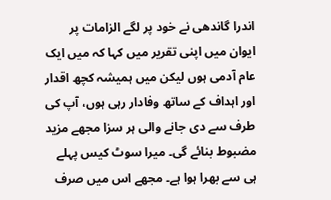اندرا گاندھی نے خود پر لگے الزامات پر ایوان میں اپنی تقریر میں کہا کہ میں ایک عام آدمی ہوں لیکن میں ہمیشہ کچھ اقدار اور اہداف کے ساتھ وفادار رہی ہوں، آپ کی طرف سے دی جانے والی ہر سزا مجھے مزید مضبوط بنائے گی۔ میرا سوٹ کیس پہلے ہی سے بھرا ہوا ہے۔ مجھے اس میں صرف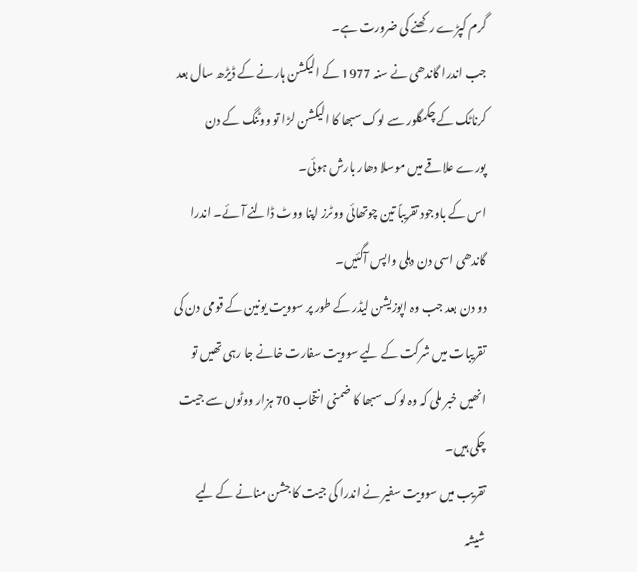گرم کپڑے رکھنے کی ضرورت ہے۔
جب اندرا گاندھی نے سنہ 1977 کے الیکشن ہارنے کے ڈیڑھ سال بعد کرناٹک کے چکمگلور سے لوک سبھا کا الیکشن لڑا تو ووٹنگ کے دن پورے علاقے میں موسلا دھار بارش ہوئی۔
اس کے باوجود تقریباً تین چوتھائی ووٹرز اپنا ووٹ ڈالنے آئے۔ اندرا گاندھی اسی دن دہلی واپس آگئیں۔
دو دن بعد جب وہ اپوزیشن لیڈر کے طور پر سوویت یونین کے قومی دن کی تقریبات میں شرکت کے لیے سوویت سفارت خانے جا رہی تھیں تو انھیں خبر ملی کہ وہ لوک سبھا کا ضمنی انتخاب 70 ہزار ووٹوں سے جیت چکی ہیں۔
تقریب میں سوویت سفیر نے اندرا کی جیت کا جشن منانے کے لیے شیشہ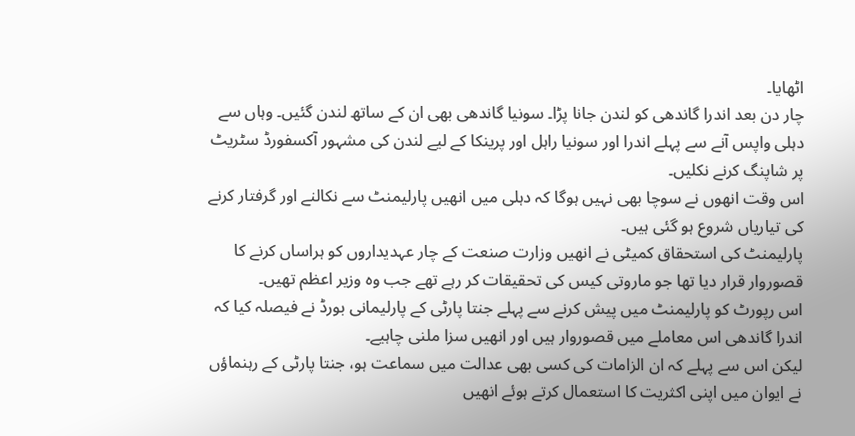اٹھایا۔
چار دن بعد اندرا گاندھی کو لندن جانا پڑا۔ سونیا گاندھی بھی ان کے ساتھ لندن گئیں۔ وہاں سے دہلی واپس آنے سے پہلے اندرا اور سونیا راہل اور پرینکا کے لیے لندن کی مشہور آکسفورڈ سٹریٹ پر شاپنگ کرنے نکلیں۔
اس وقت انھوں نے سوچا بھی نہیں ہوگا کہ دہلی میں انھیں پارلیمنٹ سے نکالنے اور گرفتار کرنے کی تیاریاں شروع ہو گئی ہیں۔
پارلیمنٹ کی استحقاق کمیٹی نے انھیں وزارت صنعت کے چار عہدیداروں کو ہراساں کرنے کا قصوروار قرار دیا تھا جو ماروتی کیس کی تحقیقات کر رہے تھے جب وہ وزیر اعظم تھیں۔
اس رپورٹ کو پارلیمنٹ میں پیش کرنے سے پہلے جنتا پارٹی کے پارلیمانی بورڈ نے فیصلہ کیا کہ اندرا گاندھی اس معاملے میں قصوروار ہیں اور انھیں سزا ملنی چاہیے۔
لیکن اس سے پہلے کہ ان الزامات کی کسی بھی عدالت میں سماعت ہو، جنتا پارٹی کے رہنماؤں نے ایوان میں اپنی اکثریت کا استعمال کرتے ہوئے انھیں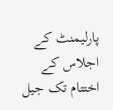پارلیمنٹ کے اجلاس کے اختتام تک جیل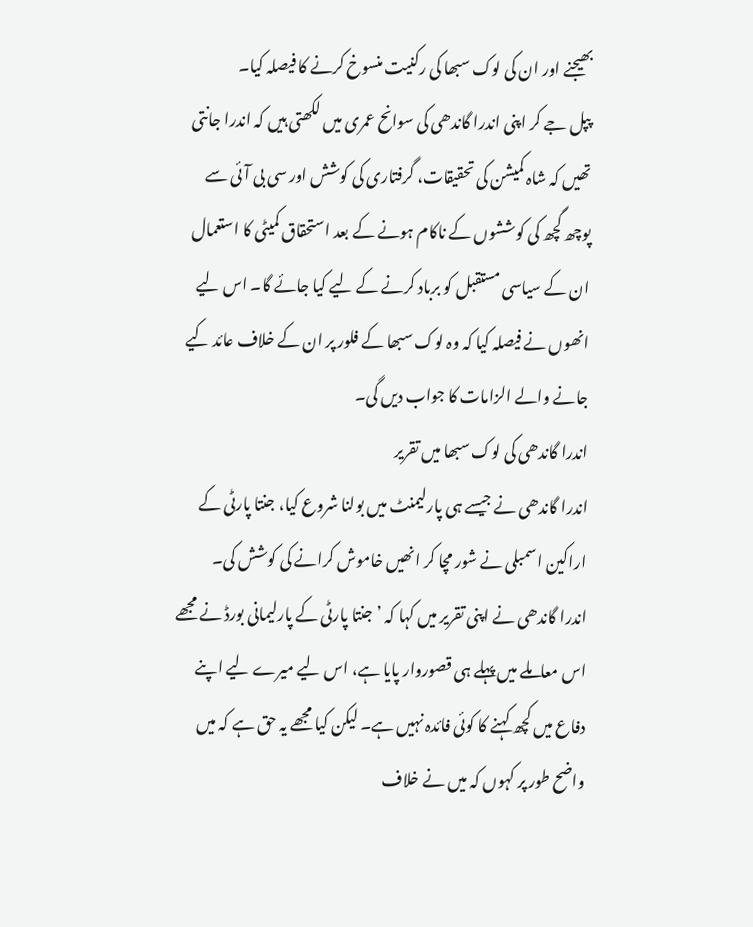بھیجنے اور ان کی لوک سبھا کی رکنیت منسوخ کرنے کا فیصلہ کیا۔
پپل جے کر اپنی اندرا گاندھی کی سوانح عمری میں لکھتی ہیں کہ اندرا جانتی تھیں کہ شاہ کمیشن کی تحقیقات، گرفتاری کی کوشش اور سی بی آئی سے پوچھ گچھ کی کوششوں کے ناکام ہونے کے بعد استحقاق کمیٹی کا استعمال ان کے سیاسی مستقبل کو برباد کرنے کے لیے کیا جائے گا۔ اس لیے انھوں نے فیصلہ کیا کہ وہ لوک سبھا کے فلور پر ان کے خلاف عائد کیے جانے والے الزامات کا جواب دیں گی۔
اندرا گاندھی کی لوک سبھا میں تقریر
اندرا گاندھی نے جیسے ہی پارلیمنٹ میں بولنا شروع کیا، جنتا پارٹی کے اراکین اسمبلی نے شور مچا کر انھیں خاموش کرانے کی کوشش کی۔
اندرا گاندھی نے اپنی تقریر میں کہا کہ ’جنتا پارٹی کے پارلیمانی بورڈ نے مجھے اس معاملے میں پہلے ہی قصوروار پایا ہے، اس لیے میرے لیے اپنے دفاع میں کچھ کہنے کا کوئی فائدہ نہیں ہے۔ لیکن کیا مجھے یہ حق ہے کہ میں واضح طور پر کہوں کہ میں نے خلاف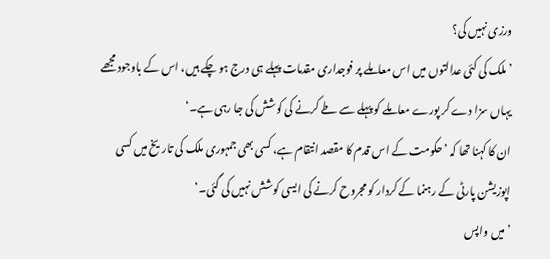ورزی نہیں کی؟
’ملک کی کئی عدالتوں میں اس معاملے پر فوجداری مقدمات پہلے ہی درج ہو چکے ہیں، اس کے باوجود مجھے یہاں سزا دے کر پورے معاملے کو پہلے سے طے کرنے کی کوشش کی جا رہی ہے۔‘
ان کا کہنا تھا کہ ’حکومت کے اس قدم کا مقصد انتقام ہے، کسی بھی جمہوری ملک کی تاریخ میں کسی اپوزیشن پارٹی کے رہنما کے کردار کو مجروح کرنے کی ایسی کوشش نہیں کی گئی۔‘
’میں واپس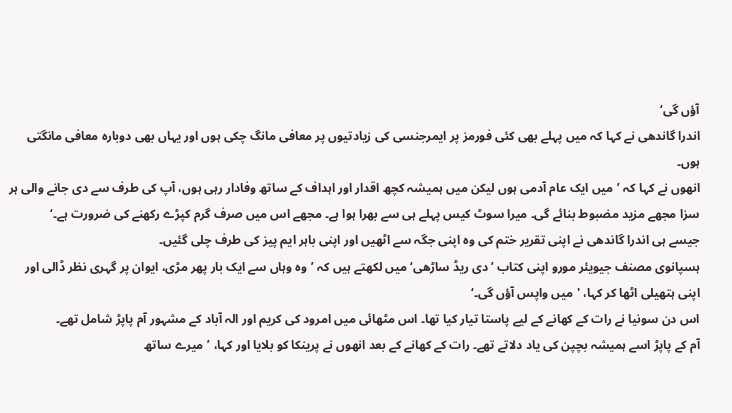آؤں گی‘
اندرا گاندھی نے کہا کہ میں پہلے بھی کئی فورمز پر ایمرجنسی کی زیادتیوں پر معافی مانگ چکی ہوں اور یہاں بھی دوبارہ معافی مانگتی ہوں۔
انھوں نے کہا کہ ’میں ایک عام آدمی ہوں لیکن میں ہمیشہ کچھ اقدار اور اہداف کے ساتھ وفادار رہی ہوں، آپ کی طرف سے دی جانے والی ہر سزا مجھے مزید مضبوط بنائے گی۔ میرا سوٹ کیس پہلے ہی سے بھرا ہوا ہے۔ مجھے اس میں صرف گرم کپڑے رکھنے کی ضرورت ہے۔‘
جیسے ہی اندرا گاندھی نے اپنی تقریر ختم کی وہ اپنی جگہ سے اٹھیں اور اپنی باہر ایم پیز کی طرف چلی گئیں۔
ہسپانوی مصنف جیویئر مورو اپنی کتاب ’دی ریڈ ساڑھی‘ میں لکھتے ہیں کہ ’وہ وہاں سے ایک بار پھر مڑی، ایوان پر گہری نظر ڈالی اور اپنی ہتھیلی اٹھا کر کہا، 'میں واپس آؤں گی۔‘
اس دن سونیا نے رات کے کھانے کے لیے پاستا تیار کیا تھا۔ اس مٹھائی میں امرود کی کریم اور الہ آباد کے مشہور آم پاپڑ شامل تھے۔
آم کے پاپڑ اسے ہمیشہ بچپن کی یاد دلاتے تھے۔ رات کے کھانے کے بعد انھوں نے پرینکا کو بلایا اور کہا، ’میرے ساتھ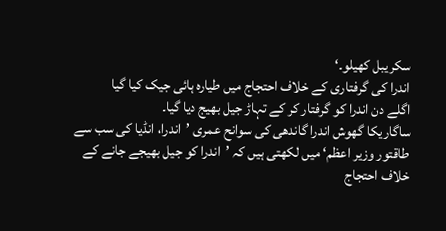سکریبل کھیلو۔‘
اندرا کی گرفتاری کے خلاف احتجاج میں طیارہ ہائی جیک کیا گیا
اگلے دن اندرا کو گرفتار کر کے تہاڑ جیل بھیج دیا گیا۔
ساگاریکا گھوش اندرا گاندھی کی سوانح عمری ’اندرا، انڈیا کی سب سے طاقتور وزیر اعظم‘ میں لکھتی ہیں کہ ’اندرا کو جیل بھیجے جانے کے خلاف احتجاج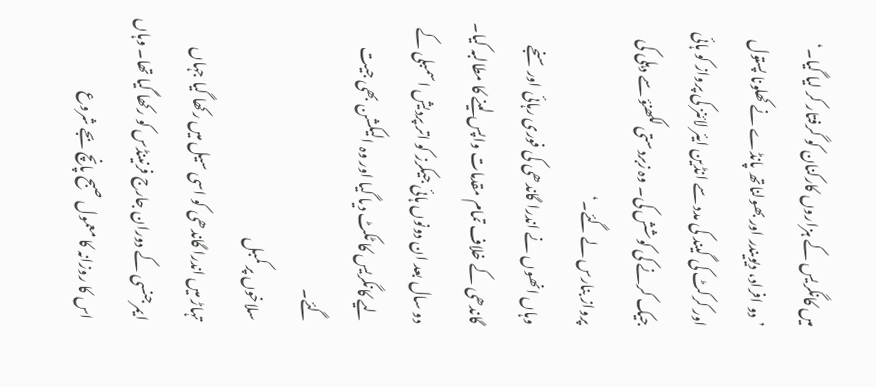میں کانگریس کے ہزاروں کارکنان کو گرفتار کر لیا گیا۔‘
’دو افراد، دیویندر اور بھولناتھ پانڈے نے کھلونا پستول اور کرکٹ کی گیند کی مدد سے انڈین ایئر لائنز کی پرواز کو ہائی جیک کرنے کی کوشش کی۔ وہ زبردستی لکھنؤ سے دہلی کی پرواز بنارس لے گئے۔‘
وہاں انھوں نے اندرا گاندھی کی فوری رہائی اور سنجے گاندھی کے خلاف تمام مقدمات واپس لینے کا مطالبہ کیا۔
دو سال بعد ان دونوں ہائی جیکرز کو اتر پردیش اسمبلی کے لیے کانگریس کا ٹکٹ دیا گیا اور وہ الیکشن بھی جیت گئے۔
سلاخوں پر کمبل
تہاڑ میں اندرا گاندھی کو اسی سیل میں رکھا گیا جہاں ایمرجنسی کے دوران جارج فرنینڈس کو رکھا گیا تھا۔ وہاں اس کا روزانہ کا معمول صبح پانچ بجے شروع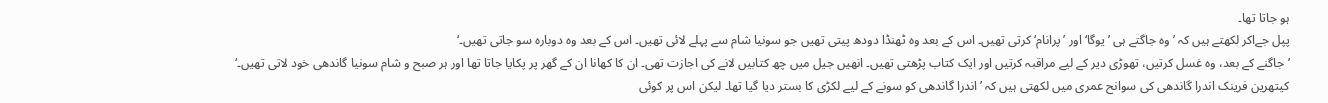ہو جاتا تھا۔
پپل جےاکر لکھتے ہیں کہ ’وہ جاگتے ہی ’یوگا‘ اور ’پرانام‘ کرتی تھیں۔ اس کے بعد وہ ٹھنڈا دودھ پیتی تھیں جو سونیا شام سے پہلے لائی تھیں۔ اس کے بعد وہ دوبارہ سو جاتی تھیں۔‘
’جاگنے کے بعد، وہ غسل کرتیں، تھوڑی دیر کے لیے مراقبہ کرتیں اور ایک کتاب پڑھتی تھیں۔ انھیں جیل میں چھ کتابیں لانے کی اجازت تھی۔ ان کا کھانا ان کے گھر پر پکایا جاتا تھا اور ہر صبح و شام سونیا گاندھی خود لاتی تھیں۔‘
کیتھرین فرینک اندرا گاندھی کی سوانح عمری میں لکھتی ہیں کہ ’اندرا گاندھی کو سونے کے لیے لکڑی کا بستر دیا گیا تھا۔ لیکن اس پر کوئی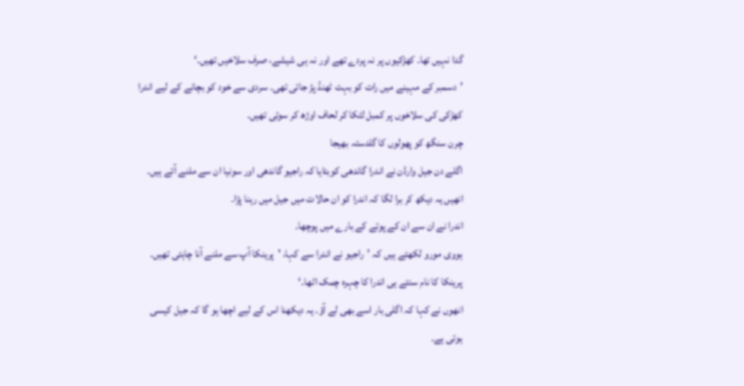گدا نہیں تھا۔ کھڑکیوں پر نہ پردے تھے اور نہ ہی شیشے، صرف سلاخیں تھیں۔‘
’دسمبر کے مہینے میں رات کو بہت ٹھنڈ پڑ جاتی تھی۔ سردی سے خود کو بچانے کے لیے اندرا کھڑکی کی سلاخوں پر کمبل لٹکا کر لحاف اوڑھ کر سوتی تھیں۔
چرن سنگھ کو پھولوں کا گلدستہ بھیجا
اگلے دن جیل وارڈن نے اندرا گاندھی کوبتایا کہ راجیو گاندھی اور سونیا ان سے ملنے آئے ہیں۔
انھیں یہ دیکھ کر برا لگا کہ اندرا کو ان حالات میں جیل میں رہنا پڑا۔
اندرا نے ان سے ان کے پوتے کے بارے میں پوچھا۔
ہووی مورو لکھتے ہیں کہ ’راجیو نے اندرا سے کہا، 'پرینکا آپ سے ملنے آنا چاہتی تھیں۔ پرینکا کا نام سنتے ہی اندرا کا چہرہ چمک اٹھا۔‘
انھوں نے کہا کہ اگلی بار اسے بھی لے آؤ۔ یہ دیکھنا اس کے لیے اچھا ہو گا کہ جیل کیسی ہوتی ہے۔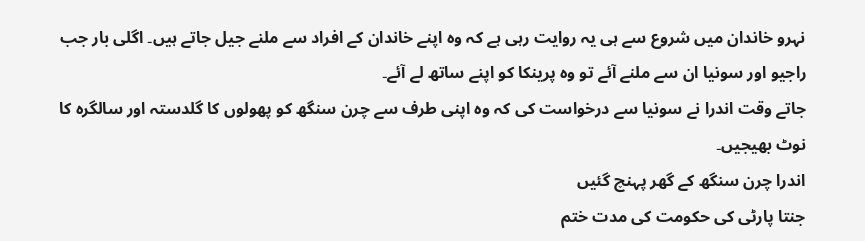نہرو خاندان میں شروع سے ہی یہ روایت رہی ہے کہ وہ اپنے خاندان کے افراد سے ملنے جیل جاتے ہیں۔ اگلی بار جب راجیو اور سونیا ان سے ملنے آئے تو وہ پرینکا کو اپنے ساتھ لے آئے۔
جاتے وقت اندرا نے سونیا سے درخواست کی کہ وہ اپنی طرف سے چرن سنگھ کو پھولوں کا گلدستہ اور سالگرہ کا نوٹ بھیجیں۔
اندرا چرن سنگھ کے گھر پہنچ گئیں
جنتا پارٹی کی حکومت کی مدت ختم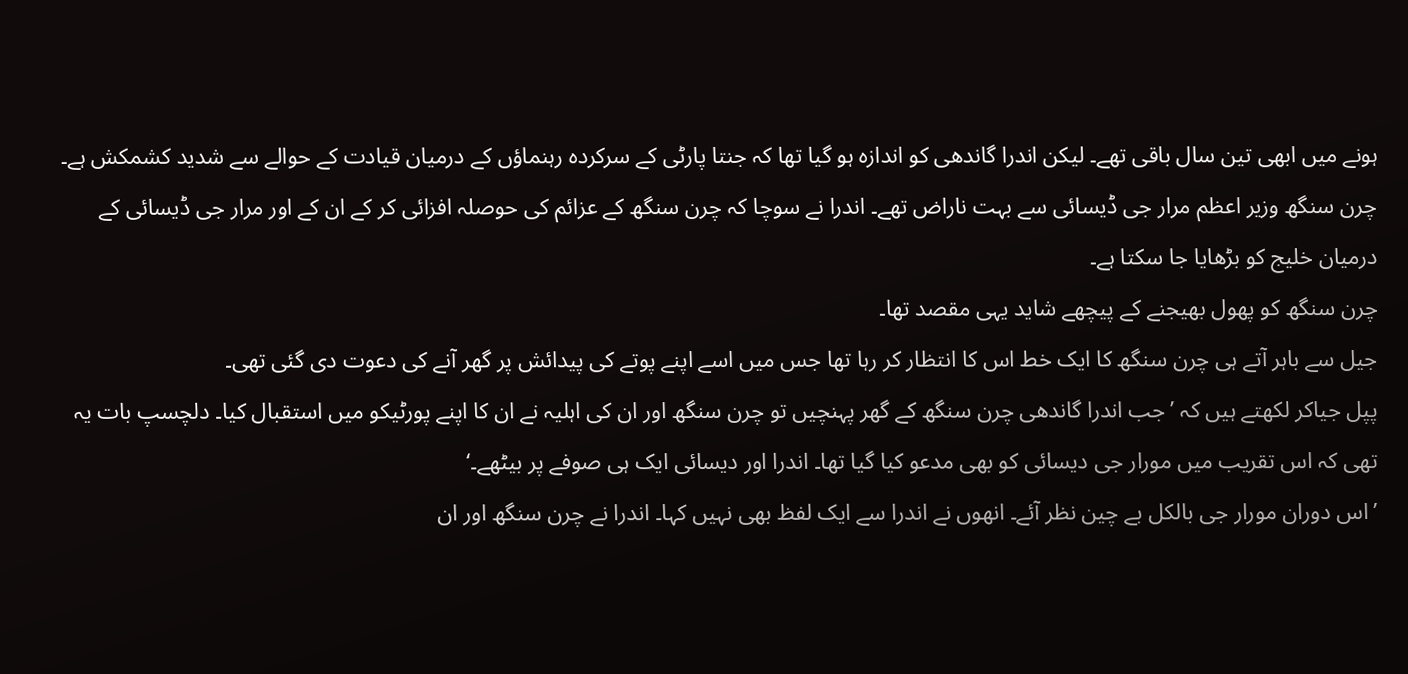ہونے میں ابھی تین سال باقی تھے۔ لیکن اندرا گاندھی کو اندازہ ہو گیا تھا کہ جنتا پارٹی کے سرکردہ رہنماؤں کے درمیان قیادت کے حوالے سے شدید کشمکش ہے۔
چرن سنگھ وزیر اعظم مرار جی ڈیسائی سے بہت ناراض تھے۔ اندرا نے سوچا کہ چرن سنگھ کے عزائم کی حوصلہ افزائی کر کے ان کے اور مرار جی ڈیسائی کے درمیان خلیج کو بڑھایا جا سکتا ہے۔
چرن سنگھ کو پھول بھیجنے کے پیچھے شاید یہی مقصد تھا۔
جیل سے باہر آتے ہی چرن سنگھ کا ایک خط اس کا انتظار کر رہا تھا جس میں اسے اپنے پوتے کی پیدائش پر گھر آنے کی دعوت دی گئی تھی۔
پپل جیاکر لکھتے ہیں کہ ’جب اندرا گاندھی چرن سنگھ کے گھر پہنچیں تو چرن سنگھ اور ان کی اہلیہ نے ان کا اپنے پورٹیکو میں استقبال کیا۔ دلچسپ بات یہ تھی کہ اس تقریب میں مورار جی دیسائی کو بھی مدعو کیا گیا تھا۔ اندرا اور دیسائی ایک ہی صوفے پر بیٹھے۔‘
’اس دوران مورار جی بالکل بے چین نظر آئے۔ انھوں نے اندرا سے ایک لفظ بھی نہیں کہا۔ اندرا نے چرن سنگھ اور ان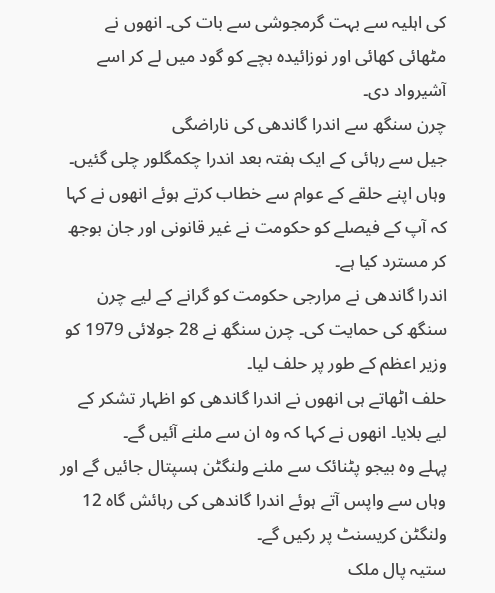کی اہلیہ سے بہت گرمجوشی سے بات کی۔ انھوں نے مٹھائی کھائی اور نوزائیدہ بچے کو گود میں لے کر اسے آشیرواد دی۔
چرن سنگھ سے اندرا گاندھی کی ناراضگی
جیل سے رہائی کے ایک ہفتہ بعد اندرا چکمگلور چلی گئیں۔
وہاں اپنے حلقے کے عوام سے خطاب کرتے ہوئے انھوں نے کہا کہ آپ کے فیصلے کو حکومت نے غیر قانونی اور جان بوجھ کر مسترد کیا ہے۔
اندرا گاندھی نے مرارجی حکومت کو گرانے کے لیے چرن سنگھ کی حمایت کی۔ چرن سنگھ نے 28 جولائی 1979 کو وزیر اعظم کے طور پر حلف لیا۔
حلف اٹھاتے ہی انھوں نے اندرا گاندھی کو اظہار تشکر کے لیے بلایا۔ انھوں نے کہا کہ وہ ان سے ملنے آئیں گے۔
پہلے وہ بیجو پٹنائک سے ملنے ولنگٹن ہسپتال جائیں گے اور وہاں سے واپس آتے ہوئے اندرا گاندھی کی رہائش گاہ 12 ولنگٹن کریسنٹ پر رکیں گے۔
ستیہ پال ملک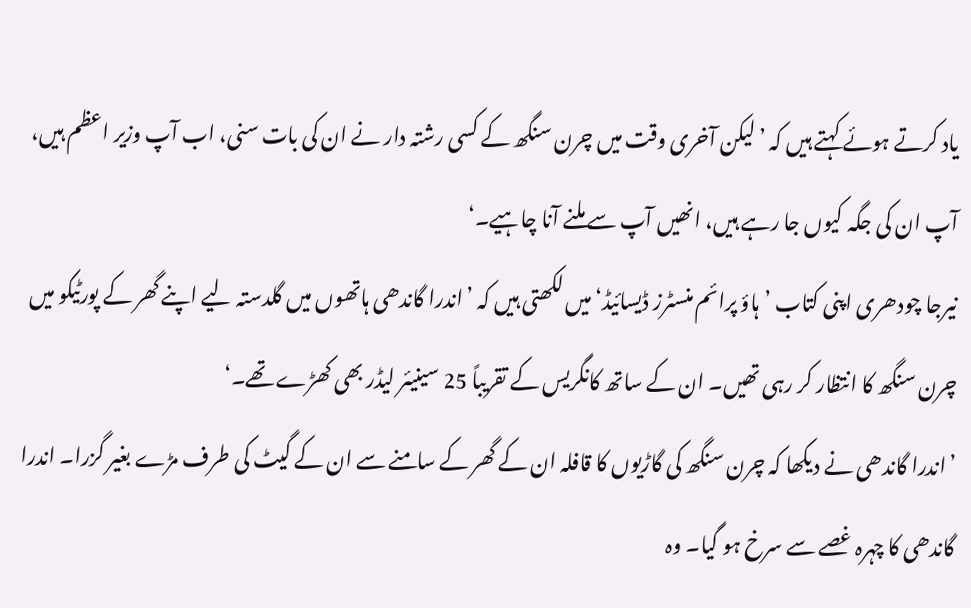یاد کرتے ہوئے کہتے ہیں کہ ’لیکن آخری وقت میں چرن سنگھ کے کسی رشتہ دار نے ان کی بات سنی، اب آپ وزیر اعظم ہیں، آپ ان کی جگہ کیوں جا رہے ہیں، انھیں آپ سے ملنے آنا چاہیے۔‘
نیرجا چودھری اپنی کتاب ’ہاؤ پرائم منسٹرز ڈیسائیڈ‘ میں لکھتی ہیں کہ ’اندرا گاندھی ہاتھوں میں گلدستہ لیے اپنے گھر کے پورٹیکو میں چرن سنگھ کا انتظار کر رہی تھیں۔ ان کے ساتھ کانگریس کے تقریباً 25 سینیئر لیڈر بھی کھڑے تھے۔‘
’اندرا گاندھی نے دیکھا کہ چرن سنگھ کی گاڑیوں کا قافلہ ان کے گھر کے سامنے سے ان کے گیٹ کی طرف مڑے بغیر گزرا۔ اندرا گاندھی کا چہرہ غصے سے سرخ ہو گیا۔ وہ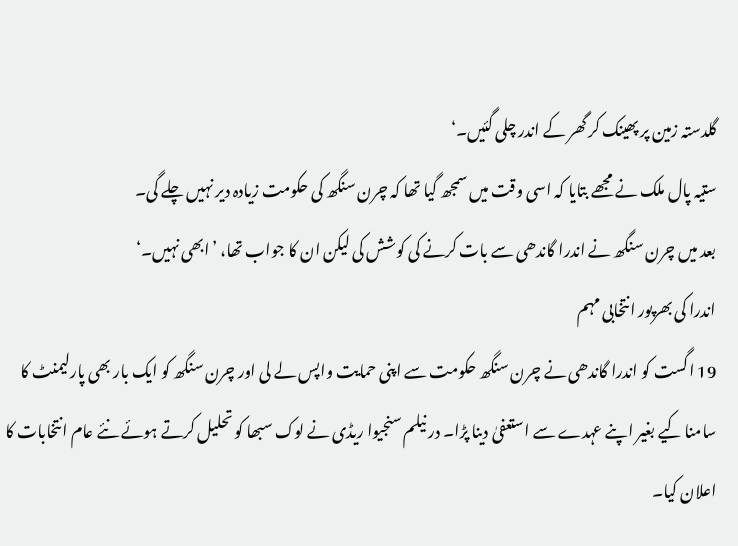گلدستہ زمین پر پھینک کر گھر کے اندر چلی گئیں۔‘
ستیہ پال ملک نے مجھے بتایا کہ اسی وقت میں سمجھ گیا تھا کہ چرن سنگھ کی حکومت زیادہ دیر نہیں چلے گی۔
بعد میں چرن سنگھ نے اندرا گاندھی سے بات کرنے کی کوشش کی لیکن ان کا جواب تھا، ’ابھی نہیں۔‘
اندرا کی بھرپور انتخابی مہم
19 اگست کو اندرا گاندھی نے چرن سنگھ حکومت سے اپنی حمایت واپس لے لی اور چرن سنگھ کو ایک بار بھی پارلیمنٹ کا سامنا کیے بغیر اپنے عہدے سے استعفیٰ دینا پڑا۔ در نیلم سنجیوا ریڈی نے لوک سبھا کو تحلیل کرتے ہوئے نئے عام انتخابات کا اعلان کیا۔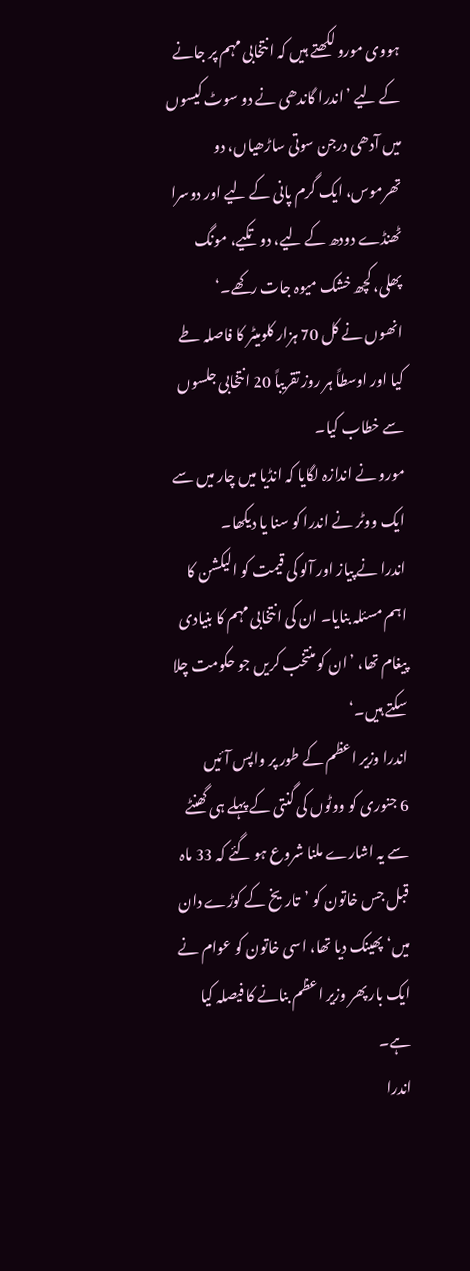ہووی مورو لکھتے ہیں کہ انتخابی مہم پر جانے کے لیے ’اندرا گاندھی نے دو سوٹ کیسوں میں آدھی درجن سوتی ساڑھیاں، دو تھرموس، ایک گرم پانی کے لیے اور دوسرا ٹھنڈے دودھ کے لیے، دو تکیے، مونگ پھلی، کچھ خشک میوہ جات رکھے۔‘
انھوں نے کل 70 ہزار کلومیٹر کا فاصلہ طے کیا اور اوسطاً ہر روز تقریباً 20 انتخابی جلسوں سے خطاب کیا۔
مورو نے اندازہ لگایا کہ انڈیا میں چار میں سے ایک ووٹر نے اندرا کو سنا یا دیکھا۔
اندرا نے پیاز اور آلو کی قیمت کو الیکشن کا اہم مسئلہ بنایا۔ ان کی انتخابی مہم کا بنیادی پیغام تھا، ’ان کو منتخب کریں جو حکومت چلا سکتے ہیں۔‘
اندرا وزیر اعظم کے طور پر واپس آئیں
6 جنوری کو ووٹوں کی گنتی کے پہلے ہی گھنٹے سے یہ اشارے ملنا شروع ہو گئے کہ 33 ماہ قبل جس خاتون کو ’تاریخ کے کوڑے دان میں‘ پھینک دیا تھا، اسی خاتون کو عوام نے ایک بار پھر وزیر اعظم بنانے کا فیصلہ کیا ہے۔
اندرا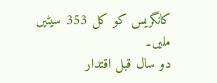کانگریس کو کل 353 سیٹیں ملیں۔
دو سال قبل اقتدار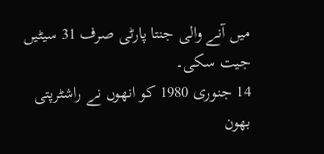میں آنے والی جنتا پارٹی صرف 31 سیٹیں جیت سکی۔
14 جنوری 1980 کو انھوں نے راشٹرپتی بھون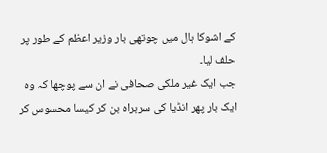کے اشوکا ہال میں چوتھی بار وزیر اعظم کے طور پر حلف لیا۔
جب ایک غیر ملکی صحافی نے ان سے پوچھا کہ وہ ایک بار پھر انڈیا کی سربراہ بن کر کیسا محسوس کر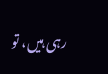رہی ہیں، تو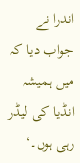اندرا نے جواب دیا کہ میں ہمیشہ انڈیا کی لیڈر رہی ہوں۔‘